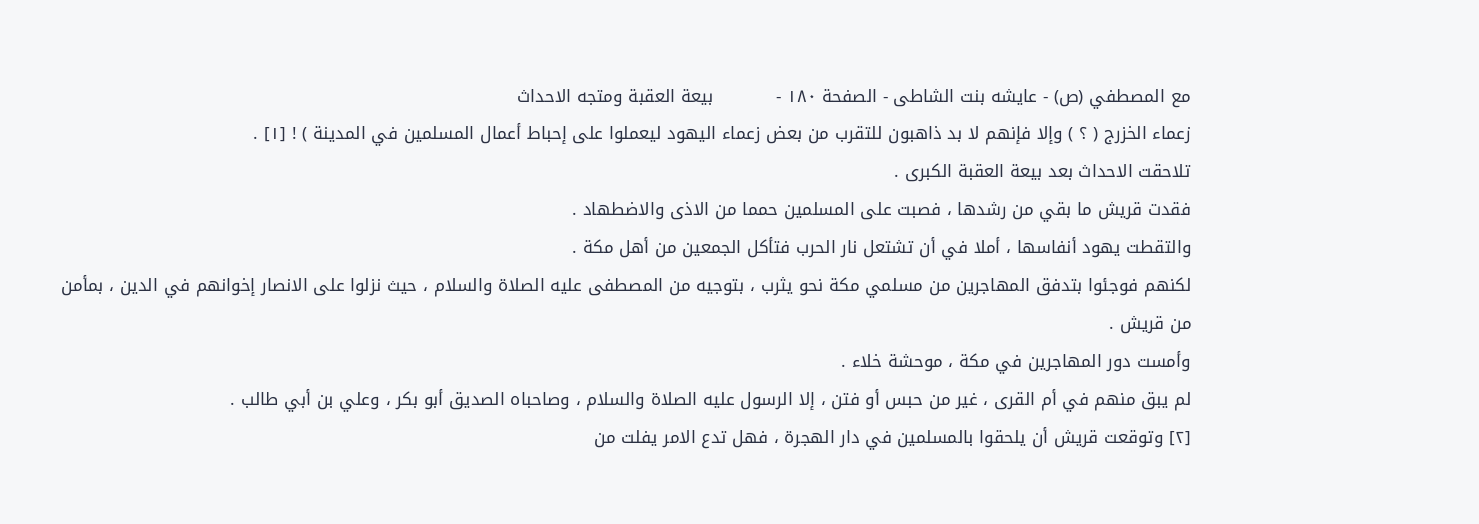مع المصطفي (ص) - عایشه بنت الشاطی - الصفحة ١٨٠ -           بيعة العقبة ومتجه الاحداث
زعماء الخزرج ( ؟ ) وإلا فإنهم لا بد ذاهبون للتقرب من بعض زعماء اليهود ليعملوا على إحباط أعمال المسلمين في المدينة ) ! [١] .
تلاحقت الاحداث بعد بيعة العقبة الكبرى .
فقدت قريش ما بقي من رشدها ، فصبت على المسلمين حمما من الاذى والاضطهاد .
والتقطت يهود أنفاسها ، أملا في أن تشتعل نار الحرب فتأكل الجمعين من أهل مكة .
لكنهم فوجئوا بتدفق المهاجرين من مسلمي مكة نحو يثرب ، بتوجيه من المصطفى عليه الصلاة والسلام ، حيث نزلوا على الانصار إخوانهم في الدين ، بمأمن من قريش .
وأمست دور المهاجرين في مكة ، موحشة خلاء .
لم يبق منهم في أم القرى ، غير من حبس أو فتن ، إلا الرسول عليه الصلاة والسلام ، وصاحباه الصديق أبو بكر ، وعلي بن أبي طالب .
[٢] وتوقعت قريش أن يلحقوا بالمسلمين في دار الهجرة ، فهل تدع الامر يفلت من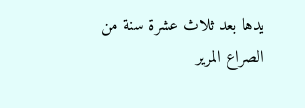يدها بعد ثلاث عشرة سنة من الصراع المرير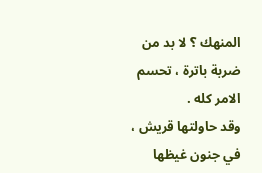المنهك ؟ لا بد من ضربة باترة ، تحسم الامر كله .
وقد حاولتها قريش ، في جنون غيظها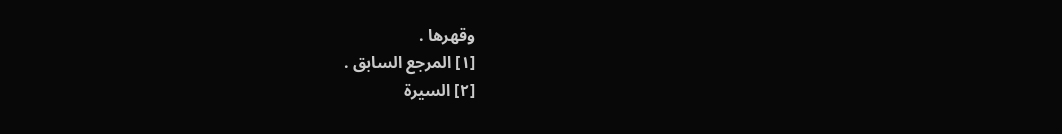وقهرها .
[١] المرجع السابق .
[٢] السيرة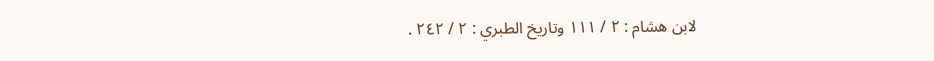لابن هشام : ٢ / ١١١ وتاريخ الطبري : ٢ / ٢٤٢ .